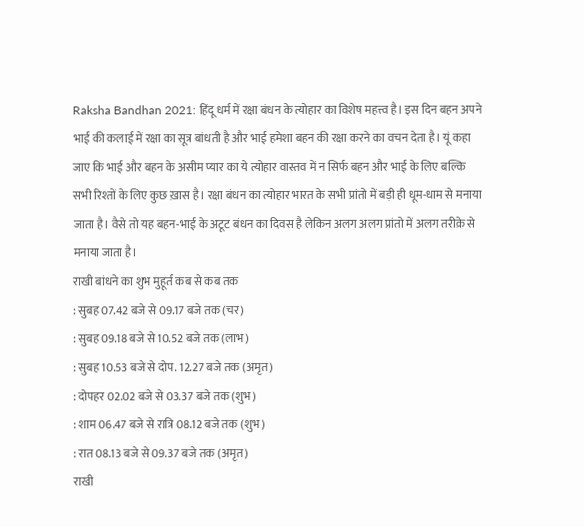Raksha Bandhan 2021: हिंदू धर्म में रक्षा बंधन के त्योहार का विशेष महत्त्व है। इस दिन बहन अपने भाई की कलाई में रक्षा का सूत्र बांधती है और भाई हमेशा बहन की रक्षा करने का वचन देता है। यूं कहा जाए कि भाई और बहन के असीम प्यार का ये त्योहार वास्तव में न सिर्फ बहन और भाई के लिए बल्कि सभी रिश्तों के लिए कुछ ख़ास है। रक्षा बंधन का त्योहार भारत के सभी प्रांतो में बड़ी ही धूम-धाम से मनाया जाता है। वैसे तो यह बहन-भाई के अटूट बंधन का दिवस है लेकिन अलग अलग प्रांतो में अलग तरीक़े से मनाया जाता है।
राखी बांधने का शुभ मुहूर्त कब से कब तक
: सुबह 07.42 बजे से 09.17 बजे तक (चर)
: सुबह 09.18 बजे से 10.52 बजे तक (लाभ)
: सुबह 10.53 बजे से दोप. 12.27 बजे तक (अमृत)
: दोपहर 02.02 बजे से 03.37 बजे तक (शुभ)
: शाम 06.47 बजे से रात्रि 08.12 बजे तक (शुभ)
: रात 08.13 बजे से 09.37 बजे तक (अमृत)
राखी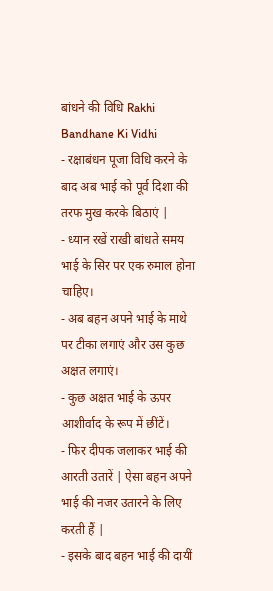बांधने की विधि Rakhi Bandhane Ki Vidhi
- रक्षाबंधन पूजा विधि करने के बाद अब भाई को पूर्व दिशा की तरफ मुख करके बिठाएं |
- ध्यान रखें राखी बांधते समय भाई के सिर पर एक रुमाल होना चाहिए।
- अब बहन अपने भाई के माथे पर टीका लगाएं और उस कुछ अक्षत लगाएं।
- कुछ अक्षत भाई के ऊपर आशीर्वाद के रूप में छींटें।
- फिर दीपक जलाकर भाई की आरती उतारें | ऐसा बहन अपने भाई की नजर उतारने के लिए करती हैं |
- इसके बाद बहन भाई की दायीं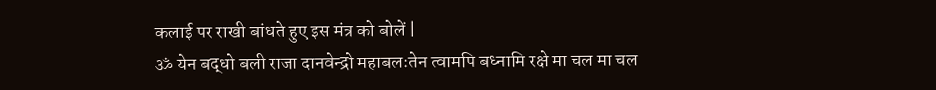कलाई पर राखी बांधते हुए इस मंत्र को बोलें |
ॐ येन बद्धो बली राजा दानवेन्द्रो महाबलःतेन त्वामपि बध्नामि रक्षे मा चल मा चल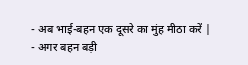- अब भाई-बहन एक दूसरे का मुंह मीठा करें |
- अगर बहन बड़ी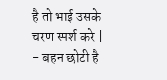है तो भाई उसके चरण स्पर्श करे |
- बहन छोटी है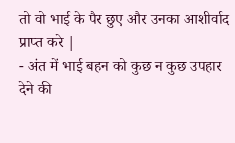तो वो भाई के पैर छुए और उनका आशीर्वाद प्राप्त करे |
- अंत में भाई बहन को कुछ न कुछ उपहार देने की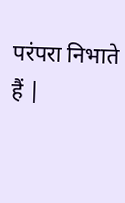परंपरा निभाते हैं |